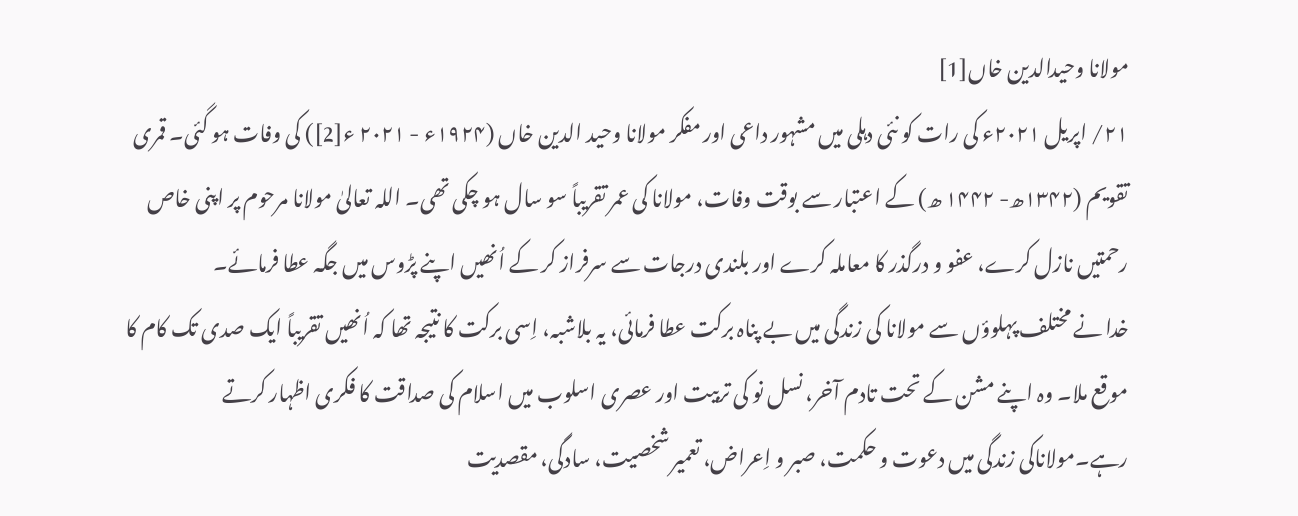مولانا وحیدالدین خاں[1]
۲۱/ اپریل ۲۰۲۱ء کی رات کو نئی دہلی میں مشہور داعی اور مفکر مولانا وحید الدین خاں (۱۹۲۴ء - ۲۰۲۱ ء[2]) کی وفات ہو گئی۔ قمری تقویم (۱۳۴۲ھ- ۱۴۴۲ ھ) کے اعتبار سے بوقت وفات، مولانا کی عمر تقریباً سو سال ہو چکی تھی۔ اللہ تعالیٰ مولانا مرحوم پر اپنی خاص رحمتیں نازل کرے، عفو و درگذر کا معاملہ کرے اور بلندی درجات سے سرفراز کر کے اُنھیں اپنے پڑوس میں جگہ عطا فرمائے۔
خدا نے مختلف پہلوؤں سے مولانا کی زندگی میں بے پناہ برکت عطا فرمائی، یہ بلاشبہ، اِسی برکت کا نتیجہ تھا کہ اُنھیں تقریباً ایک صدی تک کام کا موقع ملا۔ وہ اپنے مشن کے تحت تادم آخر، نسل نو کی تربیت اور عصری اسلوب میں اسلام کی صداقت کا فکری اظہار کرتے رہے۔مولاناکی زندگی میں دعوت و حکمت، صبر و اِعراض، تعمیر شخصیت، سادگی، مقصدیت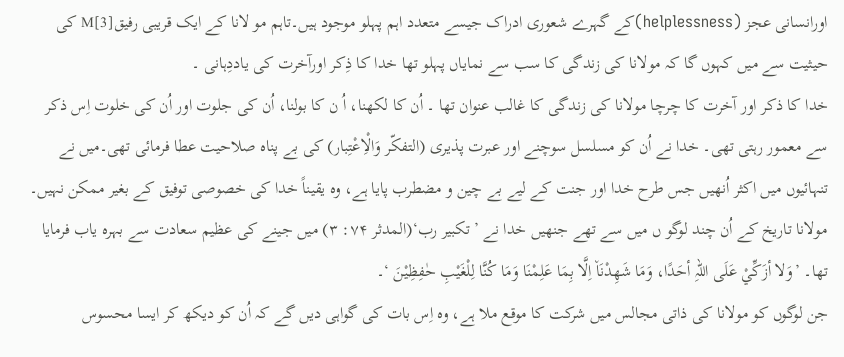اورانسانی عجز (helplessness)کے گہرے شعوری ادراک جیسے متعدد اہم پہلو موجود ہیں۔تاہم مو لانا کے ایک قریبی رفیقM[3] کی حیثیت سے میں کہوں گا کہ مولانا کی زندگی کا سب سے نمایاں پہلو تھا خدا کا ذِکر اورآخرت کی یاددِہانی ۔
خدا کا ذکر اور آخرت کا چرچا مولانا کی زندگی کا غالب عنوان تھا ۔ اُن کا لکھنا، اُ ن کا بولنا، اُن کی جلوت اور اُن کی خلوت اِس ذکر سے معمور رہتی تھی۔ خدا نے اُن کو مسلسل سوچنے اور عبرت پذیری (التفکّر وَالْاِعْتِبار) کی بے پناہ صلاحیت عطا فرمائی تھی۔میں نے تنہائیوں میں اکثر اُنھیں جس طرح خدا اور جنت کے لیے بے چین و مضطرب پایا ہے، وہ یقیناً خدا کی خصوصی توفیق کے بغیر ممکن نہیں۔ مولانا تاریخ کے اُن چند لوگو ں میں سے تھے جنھیں خدا نے ’تکبیر رب‘(المدثر ۷۴: ۳) میں جینے کی عظیم سعادت سے بہرہ یاب فرمایا تھا۔ ’وَلا أزَکِّيْ عَلَی اللہِ أحَدًا، وَمَا شَهِدْنَا٘ اِلَّا بِمَا عَلِمْنَا وَمَا كُنَّا لِلْغَيْبِ حٰفِظِيْنَ ‘۔
جن لوگوں کو مولانا کی ذاتی مجالس میں شرکت کا موقع ملا ہے، وہ اِس بات کی گواہی دیں گے کہ اُن کو دیکھ کر ایسا محسوس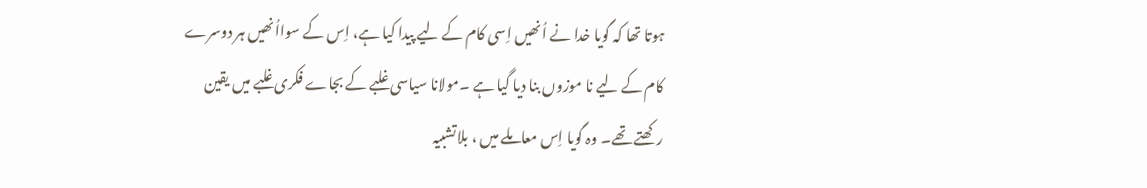ہوتا تھا کہ گویا خدا نے اُنھیں اِسی کام کے لیے پیدا کیا ہے، اِس کے سوااُنھیں ہر دوسرے کام کے لیے نا موزوں بنا دیا گیا ہے ۔مولانا سیاسی غلبے کے بجاے فکری غلبے میں یقین رکھتے تھے۔ وہ گویا اِس معاملے میں ، بلاتشبیہ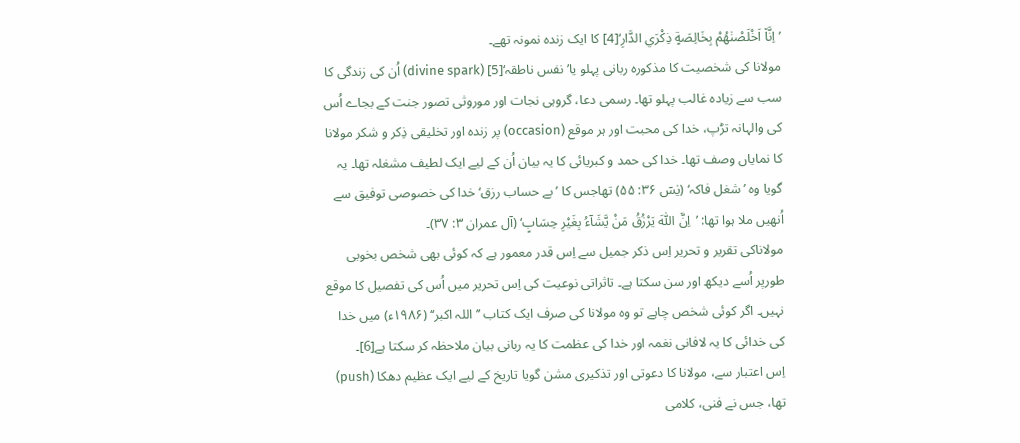’اِنَّا٘ اَخْلَصْنٰهُمْ بِخَالِصَةٍ ذِكْرَي الدَّارِ‘[4] کا ایک زندہ نمونہ تھے۔
مولانا کی شخصیت کا مذکورہ ربانی پہلو یا’ نفس ناطقہ‘[5] (divine spark) اُن کی زندگی کا سب سے زیادہ غالب پہلو تھا۔ رسمی دعا، گروہی نجات اور موروثی تصور جنت کے بجاے اُس کی والہانہ تڑپ، خدا کی محبت اور ہر موقع (occasion) پر زندہ اور تخلیقی ذِکر و شکر مولانا کا نمایاں وصف تھا۔ خدا کی حمد و کبریائی کا یہ بیان اُن کے لیے ایک لطیف مشغلہ تھا۔ یہ گویا وہ ’شغل فاکہ‘ (یٰسٓ ۳۶: ۵۵) تھاجس کا ’بے حساب رزق‘ خدا کی خصوصی توفیق سے اُنھیں ملا ہوا تھا: ’اِنَّ اللّٰهَ يَرْزُقُ مَنْ يَّشَآءُ بِغَيْرِ حِسَابٍ‘ (آل عمران ۳: ۳۷)۔
مولاناکی تقریر و تحریر اِس ذکر جمیل سے اِس قدر معمور ہے کہ کوئی بھی شخص بخوبی طورپر اُسے دیکھ اور سن سکتا ہے۔ تاثراتی نوعیت کی اِس تحریر میں اُس کی تفصیل کا موقع نہیں۔ اگر کوئی شخص چاہے تو وہ مولانا کی صرف ایک کتاب ’’اللہ اکبر‘‘ (۱۹۸۶ء) میں خدا کی خدائی کا یہ لافانی نغمہ اور خدا کی عظمت کا یہ ربانی بیان ملاحظہ کر سکتا ہے[6]۔
اِس اعتبار سے، مولانا کا دعوتی اور تذکیری مشن گویا تاریخ کے لیے ایک عظیم دھکا (push) تھا، جس نے فنی، کلامی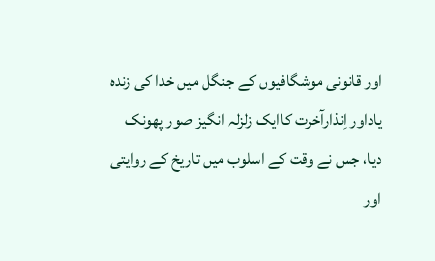اور قانونی موشگافیوں کے جنگل میں خدا کی زندہ یاداور اِنذارآخرت کاایک زلزلہ انگیز صور پھونک دیا، جس نے وقت کے اسلوب میں تاریخ کے روایتی اور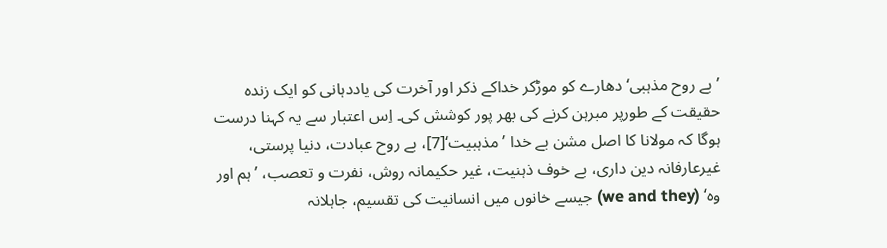’بے روح مذہبی‘ دھارے کو موڑکر خداکے ذکر اور آخرت کی یاددہانی کو ایک زندہ حقیقت کے طورپر مبرہن کرنے کی بھر پور کوشش کی۔ اِس اعتبار سے یہ کہنا درست ہوگا کہ مولانا کا اصل مشن بے خدا ’مذہبیت‘[7]، بے روح عبادت، دنیا پرستی، غیرعارفانہ دین داری، بے خوف ذہنیت، غیر حکیمانہ روش، نفرت و تعصب، ’ہم اور وہ‘ (we and they) جیسے خانوں میں انسانیت کی تقسیم، جاہلانہ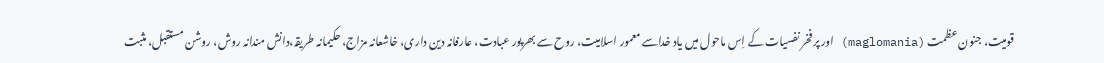قومیت، جنون عظمت (maglomania) اور پر فخر نفسیات کے اِس ماحول میں یاد خداسے معمور اسلامیت، روح سے بھرپور عبادت، عارفانہ دین داری، خاشعانہ مزاج، حکیمانہ طریقہ،دانش مندانہ روش، روشن مستقبل، مثبت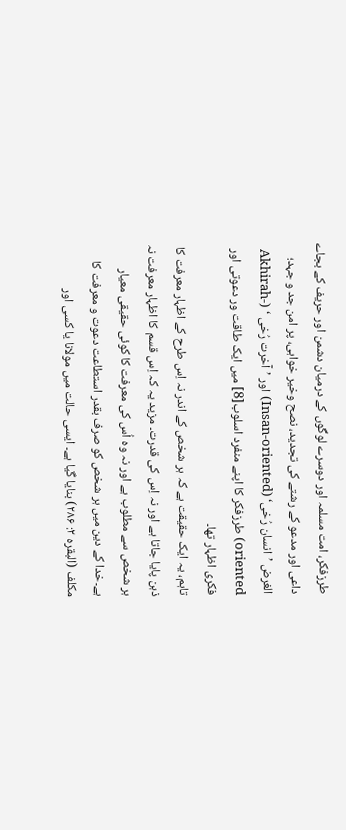طرزفکر، امت مسلمہ اور دوسرے لوگوں کے درمیان دشمن اور حریف کے بجاے داعی اور مدعو کے رشتے کی تجدید، نصح وخیر خواہی، پر امن جد و جہد؛ الغرض ’انسان رُخی‘ (Insan-oriented) اور ’آخرت رُخی ‘ (Akhirah-oriented) طرزفکر کا اپنے منفرد اسلوب[8] میں ایک طاقت ور دعوتی اور فکری اظہار تھا۔
تاہم، یہ ایک حقیقت ہے کہ ہر شخص کے اندر نہ اِس طرح کے اظہار معرفت کا ذہن پایا جاتا ہے اور نہ اِس کی قدرت۔ مزید یہ کہ اِس قسم کا اظہار معرفت نہ ہر شخص سے مطلوب ہے اور نہ وہ اُس کی معرفت کا کوئی حقیقی معیار ہے۔خدا کے دین میں ہر شخص کو صرف بقدر استطاعت دعوت و معرفت کا مکلف (البقرہ ۲: ۲۸۶) بنایا گیا ہے۔ ایسی حالت میں مولانا یا کسی اور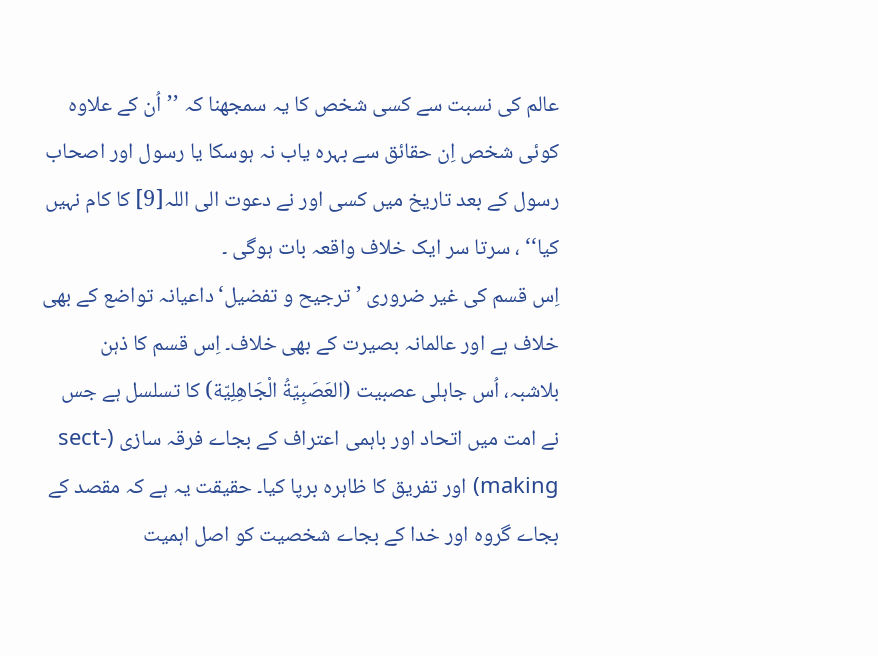عالم کی نسبت سے کسی شخص کا یہ سمجھنا کہ ’’اُن کے علاوہ کوئی شخص اِن حقائق سے بہرہ یاب نہ ہوسکا یا رسول اور اصحاب رسول کے بعد تاریخ میں کسی اور نے دعوت الی اللہ[9] کا کام نہیں کیا‘‘ ، سرتا سر ایک خلاف واقعہ بات ہوگی ۔
اِس قسم کی غیر ضروری ’ ترجیح و تفضیل‘داعیانہ تواضع کے بھی خلاف ہے اور عالمانہ بصیرت کے بھی خلاف۔ اِس قسم کا ذہن بلاشبہ، اُس جاہلی عصبیت (العَصَبِیّةُ الْجَاھِلِیّة) کا تسلسل ہے جس نے امت میں اتحاد اور باہمی اعتراف کے بجاے فرقہ سازی (sect-making) اور تفریق کا ظاہرہ برپا کیا۔ حقیقت یہ ہے کہ مقصد کے بجاے گروہ اور خدا کے بجاے شخصیت کو اصل اہمیت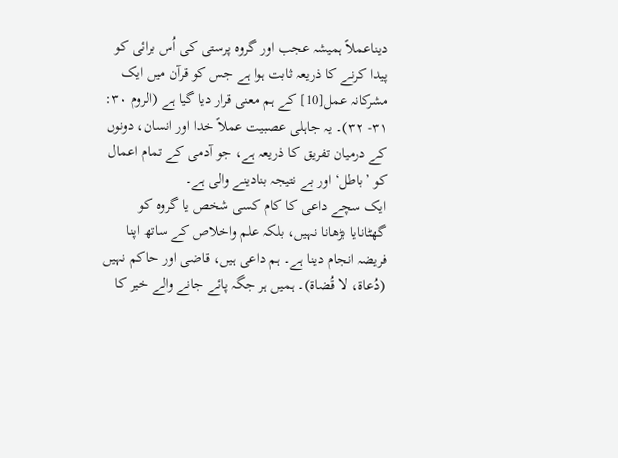دیناعملاً ہمیشہ عجب اور گروہ پرستی کی اُس برائی کو پیدا کرنے کا ذریعہ ثابت ہوا ہے جس کو قرآن میں ایک مشرکانہ عمل[10] کے ہم معنی قرار دیا گیا ہے (الروم ۳۰: ۳۱- ۳۲)۔ یہ جاہلی عصبیت عملاً خدا اور انسان، دونوں کے درمیان تفریق کا ذریعہ ہے، جو آدمی کے تمام اعمال کو ’باطل‘ اور بے نتیجہ بنادینے والی ہے۔
ایک سچے داعی کا کام کسی شخص یا گروہ کو گھٹانایا بڑھانا نہیں، بلکہ علم واخلاص کے ساتھ اپنا فریضہ انجام دینا ہے۔ ہم داعی ہیں، قاضی اور حاکم نہیں (دُعاة، لا قُضاة)۔ ہمیں ہر جگہ پائے جانے والے خیر کا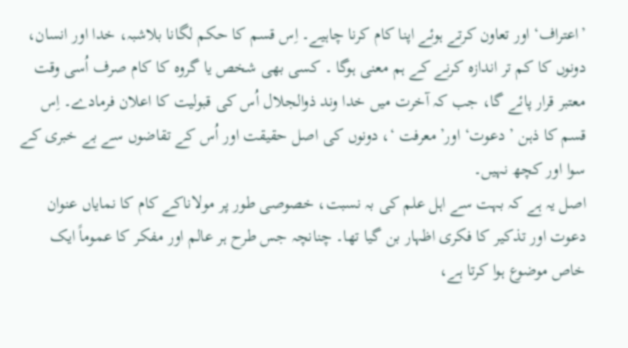’اعتراف‘ اور تعاون کرتے ہوئے اپنا کام کرنا چاہیے۔ اِس قسم کا حکم لگانا بلاشبہ، خدا اور انسان، دونوں کا کم تر اندازہ کرنے کے ہم معنی ہوگا ۔ کسی بھی شخص یا گروہ کا کام صرف اُسی وقت معتبر قرار پائے گا، جب کہ آخرت میں خدا وند ذوالجلال اُس کی قبولیت کا اعلان فرمادے۔ اِس قسم کا ذہن ’دعوت‘ اور’معرفت ‘، دونوں کی اصل حقیقت اور اُس کے تقاضوں سے بے خبری کے سوا اور کچھ نہیں۔
اصل یہ ہے کہ بہت سے اہل علم کی بہ نسبت، خصوصی طور پر مولاناکے کام کا نمایاں عنوان دعوت اور تذکیر کا فکری اظہار بن گیا تھا۔ چنانچہ جس طرح ہر عالم اور مفکر کا عموماً ایک خاص موضوع ہوا کرتا ہے،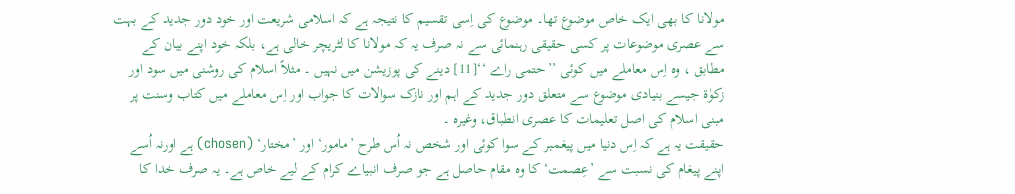مولانا کا بھی ایک خاص موضوع تھا۔ موضوع کی اِسی تقسیم کا نتیجہ ہے کہ اسلامی شریعت اور خود دور جدید کے بہت سے عصری موضوعات پر کسی حقیقی رہنمائی سے نہ صرف یہ کہ مولانا کا لٹریچر خالی ہے، بلکہ خود اپنے بیان کے مطابق ، وہ اِس معاملے میں کوئی ’’حتمی راے ‘‘[11] دینے کی پوزیشن میں نہیں ۔ مثلاً اسلام کی روشنی میں سود اور زکوٰۃ جیسے بنیادی موضوع سے متعلق دور جدید کے اہم اور نازک سوالات کا جواب اور اِس معاملے میں کتاب وسنت پر مبنی اسلام کی اصل تعلیمات کا عصری انطباق، وغیرہ ۔
حقیقت یہ ہے کہ اِس دنیا میں پیغمبر کے سوا کوئی اور شخص نہ اُس طرح ’مامور‘ اور ’مختار‘ (chosen) ہے اورنہ اُسے اپنے پیغام کی نسبت سے ’عِصمت‘ کا وہ مقام حاصل ہے جو صرف انبیاے کرام کے لیے خاص ہے۔ یہ صرف خدا کا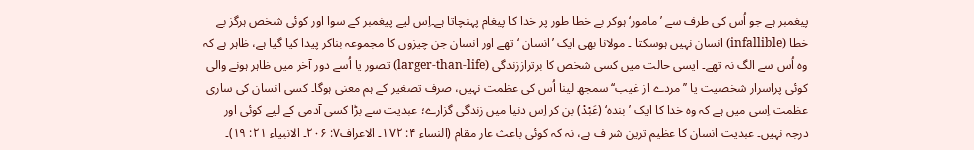پیغمبر ہے جو اُس کی طرف سے ’مامور‘ ہوکر بے خطا طور پر خدا کا پیغام پہنچاتا ہے۔اِس لیے پیغمبر کے سوا اور کوئی شخص ہرگز بے خطا (infallible) انسان نہیں ہوسکتا ۔ مولانا بھی ایک ’انسان ‘ تھے اور انسان جن چیزوں کا مجموعہ بناکر پیدا کیا گیا ہے، ظاہر ہے کہ وہ اُس سے الگ نہ تھے۔ ایسی حالت میں کسی شخص کا برتراززندگی (larger-than-life) تصور یا اُسے دور آخر میں ظاہر ہونے والی کوئی پراسرار شخصیت یا ’’مردے از غیب‘‘ سمجھ لینا اُس کی عظمت نہیں، صرف تصغیر کے ہم معنی ہوگا۔ کسی انسان کی ساری عظمت اِسی میں ہے کہ وہ خدا کا ایک ’بندہ‘ (عَبْدْ) بن کر اِس دنیا میں زندگی گزارے؛ عبدیت سے بڑا کسی آدمی کے لیے کوئی اور درجہ نہیں۔ عبدیت انسان کا عظیم ترین شر ف ہے، نہ کہ کوئی باعث عار مقام (النساء ۴: ۱۷۲۔ الاعراف۷: ۲۰۶۔ الانبیاء ۲۱: ۱۹)۔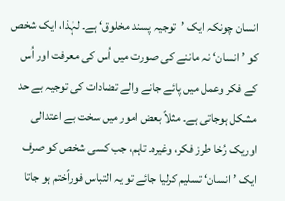انسان چونکہ ایک ’توجیہ پسند مخلوق‘ ہے۔ لہٰذا، ایک شخص کو ’انسان‘ نہ ماننے کی صورت میں اُس کی معرفت اور اُس کے فکر وعمل میں پائے جانے والے تضادات کی توجیہ بے حد مشکل ہوجاتی ہے۔ مثلاً بعض امور میں سخت بے اعتدالی اوریک رُخا طرز فکر، وغیرہ۔ تاہم، جب کسی شخص کو صرف ایک ’انسان‘ تسلیم کرلیا جائے تو یہ التباس فوراًختم ہو جاتا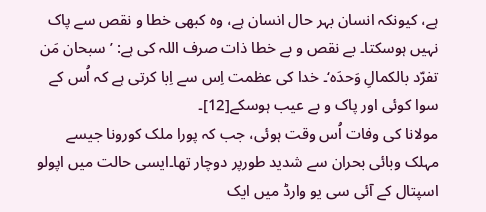ہے، کیونکہ انسان بہر حال انسان ہے، وہ کبھی خطا و نقص سے پاک نہیں ہوسکتا۔ بے نقص و بے خطا ذات صرف اللہ کی ہے: ’سبحان مَن تفرّد بالکمالِ وَحدَہ‘۔ خدا کی عظمت اِس سے اِبا کرتی ہے کہ اُس کے سوا کوئی اور پاک و بے عیب ہوسکے[12]۔
مولانا کی وفات اُس وقت ہوئی، جب کہ پورا ملک کورونا جیسے مہلک وبائی بحران سے شدید طورپر دوچار تھا۔ایسی حالت میں اپولو اسپتال کے آئی سی یو وارڈ میں ایک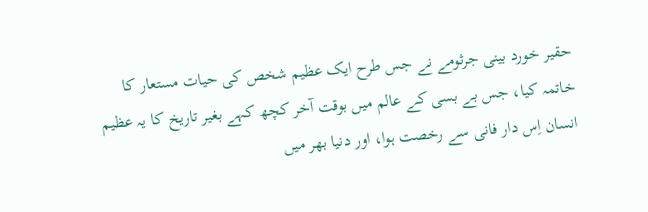حقیر خورد بینی جرثومے نے جس طرح ایک عظیم شخص کی حیات مستعار کا خاتمہ کیا، جس بے بسی کے عالم میں بوقت آخر کچھ کہے بغیر تاریخ کا یہ عظیم انسان اِس دار فانی سے رخصت ہوا، اور دنیا بھر میں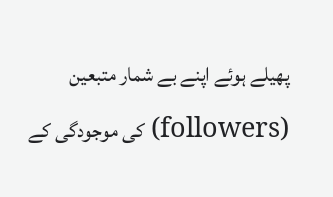پھیلے ہوئے اپنے بے شمار متبعین (followers) کی موجودگی کے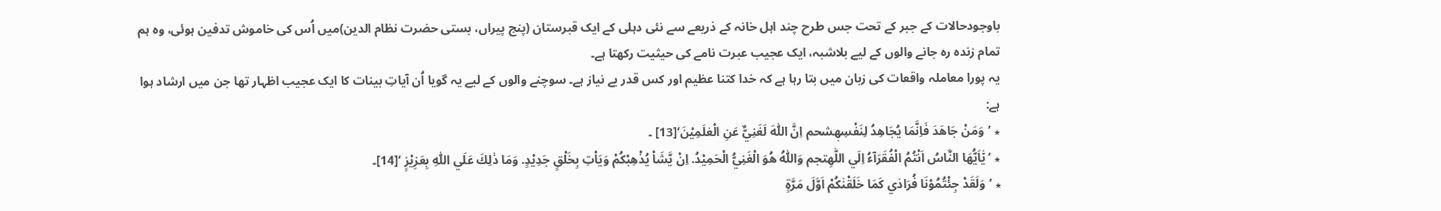باوجودحالات کے جبر کے تحت جس طرح چند اہل خانہ کے ذریعے سے نئی دہلی کے ایک قبرستان (پنج پیراں، بستی حضرت نظام الدین)میں اُس کی خاموش تدفین ہوئی، وہ ہم تمام زندہ رہ جانے والوں کے لیے بلاشبہ، ایک عجیب عبرت نامے کی حیثیت رکھتا ہے۔
یہ پورا معاملہ واقعات کی زبان میں بتا رہا ہے کہ خدا کتنا عظیم اور کس قدر بے نیاز ہے۔ سوچنے والوں کے لیے یہ گویا اُن آیاتِ بینات کا ایک عجیب اظہار تھا جن میں ارشاد ہوا ہے:
٭ ’وَمَنْ جَاهَدَ فَاِنَّمَا يُجَاهِدُ لِنَفْسِهٖشحم اِنَّ اللّٰهَ لَغَنِيٌّ عَنِ الْعٰلَمِيْنَ‘[13] ۔
٭ ’يٰ٘اَيُّهَا النَّاسُ اَنْتُمُ الْفُقَرَآءُ اِلَي اللّٰهِتجم وَاللّٰهُ هُوَ الْغَنِيُّ الْحَمِيْدُ. اِنْ يَّشَاْ يُذْهِبْكُمْ وَيَاْتِ بِخَلْقٍ جَدِيْدٍ. وَمَا ذٰلِكَ عَلَي اللّٰهِ بِعَزِيْزٍ ‘[14]۔
٭ ’وَلَقَدْ جِئْتُمُوْنَا فُرَادٰي كَمَا خَلَقْنٰكُمْ اَوَّلَ مَرَّةٍ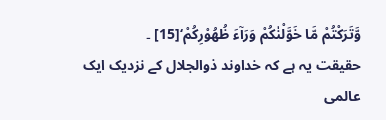وَّتَرَكْتُمْ مَّا خَوَّلْنٰكُمْ وَرَآءَ ظُهُوْرِكُمْ‘[15] ۔
حقیقت یہ ہے کہ خداوند ذوالجلال کے نزدیک ایک عالمی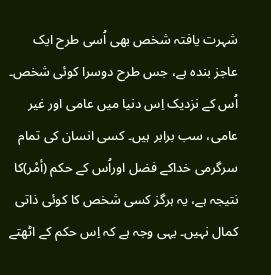شہرت یافتہ شخص بھی اُسی طرح ایک عاجز بندہ ہے، جس طرح دوسرا کوئی شخص۔ اُس کے نزدیک اِس دنیا میں عامی اور غیر عامی، سب برابر ہیں۔ کسی انسان کی تمام سرگرمی خداکے فضل اوراُس کے حکم (أمْر)کا نتیجہ ہے، یہ ہرگز کسی شخص کا کوئی ذاتی کمال نہیں۔ یہی وجہ ہے کہ اِس حکم کے اٹھتے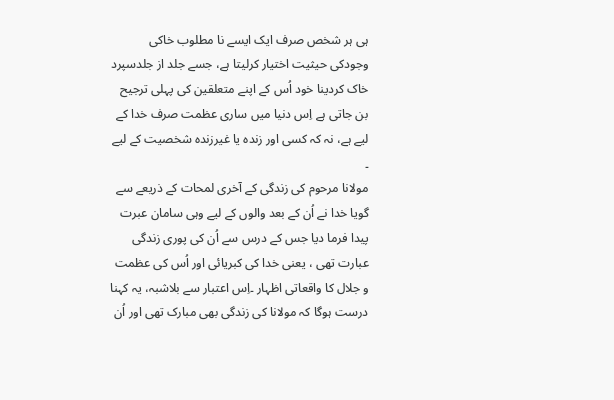ہی ہر شخص صرف ایک ایسے نا مطلوب خاکی وجودکی حیثیت اختیار کرلیتا ہے، جسے جلد از جلدسپرد خاک کردینا خود اُس کے اپنے متعلقین کی پہلی ترجیح بن جاتی ہے اِس دنیا میں ساری عظمت صرف خدا کے لیے ہے، نہ کہ کسی اور زندہ یا غیرزندہ شخصیت کے لیے ۔
مولانا مرحوم کی زندگی کے آخری لمحات کے ذریعے سے گویا خدا نے اُن کے بعد والوں کے لیے وہی سامان عبرت پیدا فرما دیا جس کے درس سے اُن کی پوری زندگی عبارت تھی ، یعنی خدا کی کبریائی اور اُس کی عظمت و جلال کا واقعاتی اظہار ۔اِس اعتبار سے بلاشبہ، یہ کہنا درست ہوگا کہ مولانا کی زندگی بھی مبارک تھی اور اُن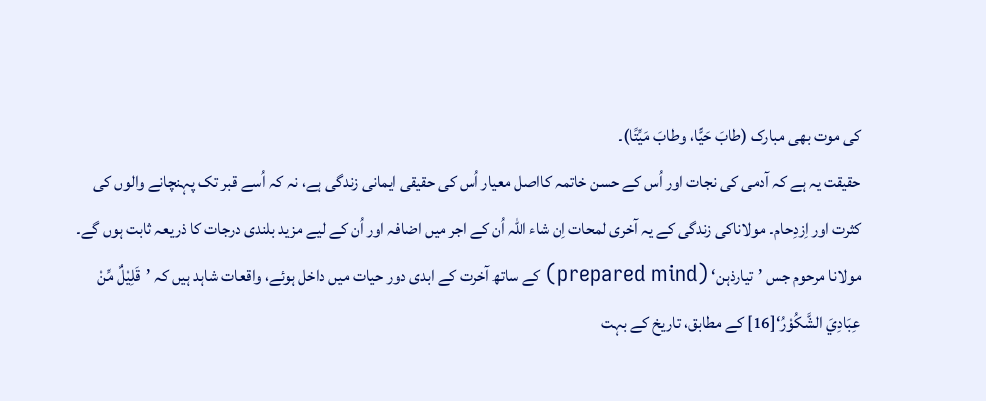کی موت بھی مبارک (طابَ حَيًّا، وطابَ مَيِّتًا)۔
حقیقت یہ ہے کہ آدمی کی نجات اور اُس کے حسن خاتمہ کااصل معیار اُس کی حقیقی ایمانی زندگی ہے، نہ کہ اُسے قبر تک پہنچانے والوں کی کثرت اور اِزدِحام۔ مولاناکی زندگی کے یہ آخری لمحات اِن شاء اللہ اُن کے اجر میں اضافہ اور اُن کے لیے مزید بلندی درجات کا ذریعہ ثابت ہوں گے۔
مولانا مرحوم جس ’تیارذہن‘ (prepared mind) کے ساتھ آخرت کے ابدی دور حیات میں داخل ہوئے، واقعات شاہد ہیں کہ ’قَلِيْلٌ مِّنْ عِبَادِيَ الشَّكُوْرُ‘[16] کے مطابق، تاریخ کے بہت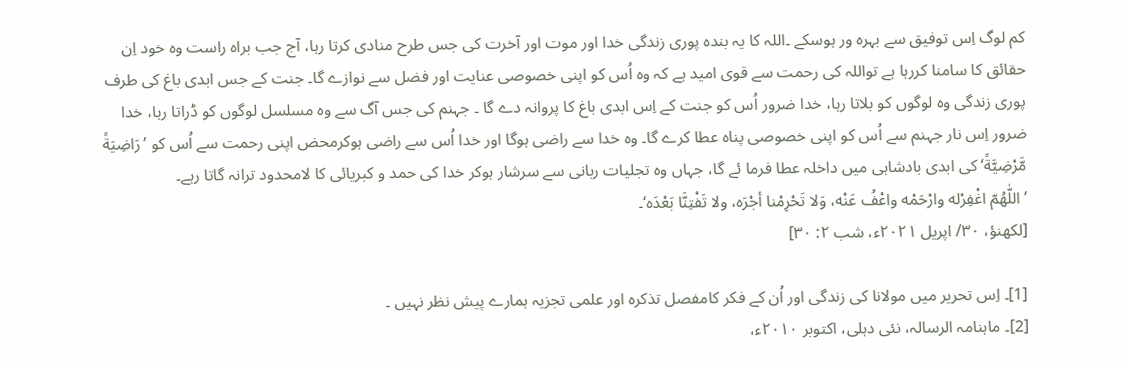کم لوگ اِس توفیق سے بہرہ ور ہوسکے ۔اللہ کا یہ بندہ پوری زندگی خدا اور موت اور آخرت کی جس طرح منادی کرتا رہا، آج جب براہ راست وہ خود اِن حقائق کا سامنا کررہا ہے تواللہ کی رحمت سے قوی امید ہے کہ وہ اُس کو اپنی خصوصی عنایت اور فضل سے نوازے گا۔ جنت کے جس ابدی باغ کی طرف پوری زندگی وہ لوگوں کو بلاتا رہا، خدا ضرور اُس کو جنت کے اِس ابدی باغ کا پروانہ دے گا ۔ جہنم کی جس آگ سے وہ مسلسل لوگوں کو ڈراتا رہا، خدا ضرور اِس نار جہنم سے اُس کو اپنی خصوصی پناہ عطا کرے گا۔ وہ خدا سے راضی ہوگا اور خدا اُس سے راضی ہوکرمحض اپنی رحمت سے اُس کو ’رَاضِيَةً مَّرْضِيَّةً‘ کی ابدی بادشاہی میں داخلہ عطا فرما ئے گا، جہاں وہ تجلیات ربانی سے سرشار ہوکر خدا کی حمد و کبریائی کا لامحدود ترانہ گاتا رہے۔
’اللّٰهُمّ اغْفِرْله وارْحَمْه واعْفُ عَنْه، وَلا تَحْرِمْنا أجْرَه، ولا تَفْتِنَّا بَعْدَه‘۔
[لکھنؤ، ۳۰/ اپریل ۲۰۲۱ء، شب ۲: ۳۰]

[1]۔ اِس تحریر میں مولانا کی زندگی اور اُن کے فکر کامفصل تذکرہ اور علمی تجزیہ ہمارے پیش نظر نہیں ۔
[2]۔ ماہنامہ الرسالہ، نئی دہلی، اکتوبر ۲۰۱۰ء،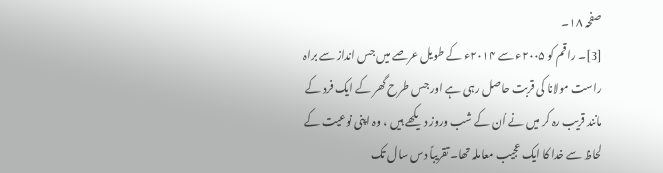صفحہ ۱۸۔
[3]۔ راقم کو ۲۰۰۵ء سے ۲۰۱۴ء کے طویل عرصے میں جس انداز سے براہ راست مولانا کی قربت حاصل رہی ہے اور جس طرح گھر کے ایک فرد کے مانند قریب رہ کر میں نے اُن کے شب وروز دیکھے ہیں ، وہ اپنی نوعیت کے لحاظ سے خدا کا ایک عجیب معاملہ تھا۔ تقریباً دس سال تک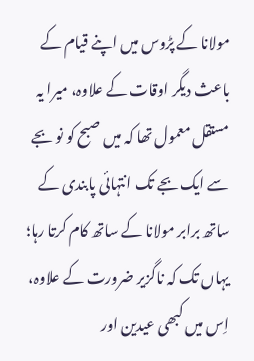مولانا کے پڑوس میں اپنے قیام کے باعث دیگر اوقات کے علاوہ، میرا یہ مستقل معمول تھا کہ میں صبح کو نو بجے سے ایک بجے تک انتہائی پابندی کے ساتھ برابر مولانا کے ساتھ کام کرتا رہا؛ یہاں تک کہ ناگزیر ضرورت کے علاوہ، اِس میں کبھی عیدین اور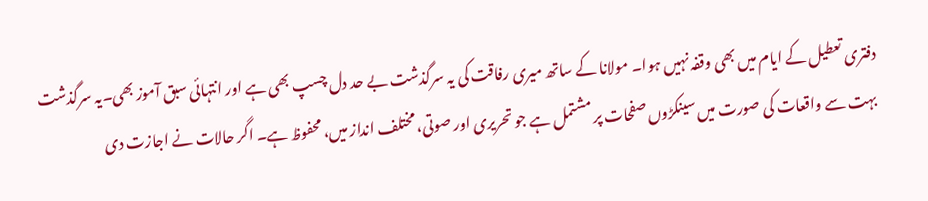دفتری تعطیل کے ایام میں بھی وقفہ نہیں ہوا۔ مولانا کے ساتھ میری رفاقت کی یہ سرگذشت بے حد دل چسپ بھی ہے اور انتہائی سبق آموز بھی۔یہ سرگذشت بہت سے واقعات کی صورت میں سینکڑوں صفحات پر مشتمل ہے جو تحریری اور صوتی، مختلف انداز میں، محفوظ ہے۔ اگر حالات نے اجازت دی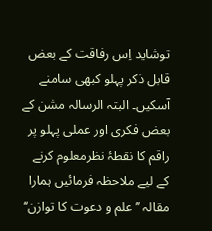توشاید اِس رفاقت کے بعض قابل ذکر پہلو کبھی سامنے آسکیں۔ البتہ الرسالہ مشن کے بعض فکری اور عملی پہلو پر راقم کا نقطۂ نظرمعلوم کرنے کے لیے ملاحظہ فرمائیں ہمارا مقالہ ’’علم و دعوت کا توازن‘‘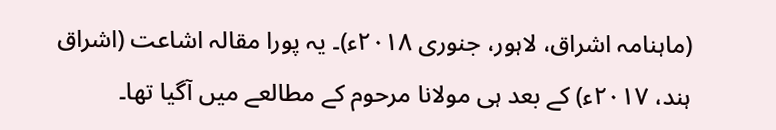(ماہنامہ اشراق، لاہور، جنوری ۲۰۱۸ء)۔ یہ پورا مقالہ اشاعت (اشراق ہند، ۲۰۱۷ء) کے بعد ہی مولانا مرحوم کے مطالعے میں آگیا تھا۔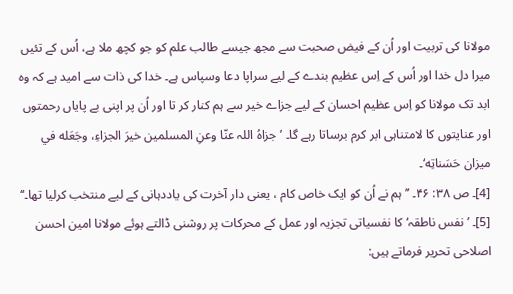مولانا کی تربیت اور اُن کے فیض صحبت سے مجھ جیسے طالب علم کو جو کچھ ملا ہے، اُس کے تئیں میرا دل خدا اور اُس کے اِس عظیم بندے کے لیے سراپا دعا وسپاس ہے۔ خدا کی ذات سے امید ہے کہ وہ ابد تک مولانا کو اِس عظیم احسان کے لیے جزاے خیر سے ہم کنار کر تا اور اُن پر اپنی بے پایاں رحمتوں اور عنایتوں کا لامتناہی ابر کرم برساتا رہے گا۔ ’جزاہُ اللہ عنّا وعنِ المسلمین خیرَ الجزاءِ، وجَعَله في میزان حَسَناتِه‘۔
[4]۔ ص ۳۸: ۴۶۔ ’’ہم نے اُن کو ایک خاص کام ، یعنی دار آخرت کی یاددہانی کے لیے منتخب کرلیا تھا۔‘‘
[5]۔ ’ نفس ناطقہ‘ کا نفسیاتی تجزیہ اور عمل کے محرکات پر روشنی ڈالتے ہوئے مولانا امین احسن اصلاحی تحریر فرماتے ہیں: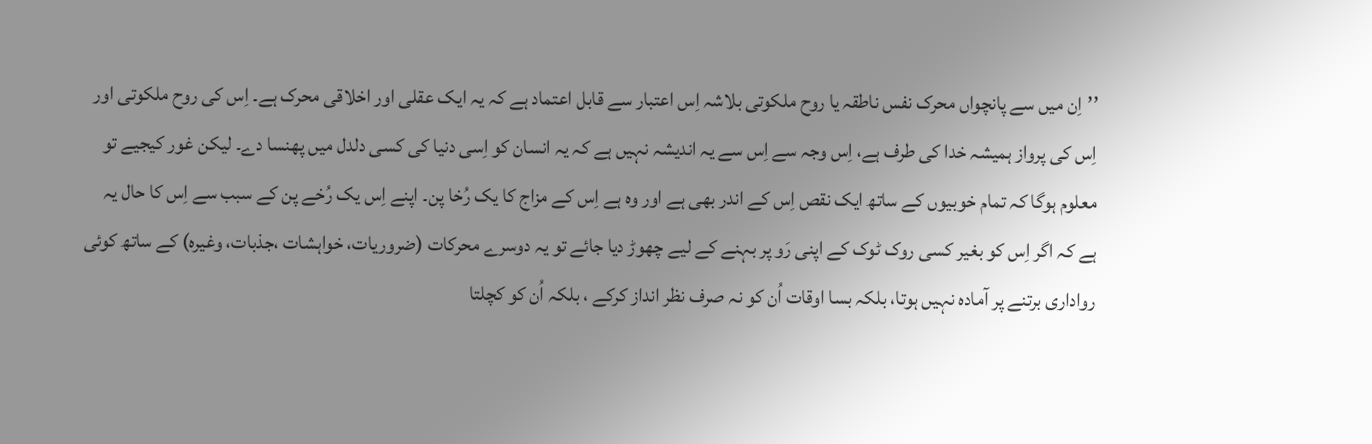’’اِن میں سے پانچواں محرک نفس ناطقہ یا روح ملکوتی بلاشہ اِس اعتبار سے قابل اعتماد ہے کہ یہ ایک عقلی اور اخلاقی محرک ہے۔ اِس کی روح ملکوتی اور اِس کی پرواز ہمیشہ خدا کی طرف ہے، اِس وجہ سے اِس سے یہ اندیشہ نہیں ہے کہ یہ انسان کو اِسی دنیا کی کسی دلدل میں پھنسا دے۔ لیکن غور کیجیے تو معلوم ہوگا کہ تمام خوبیوں کے ساتھ ایک نقص اِس کے اندر بھی ہے اور وہ ہے اِس کے مزاج کا یک رُخا پن۔ اپنے اِس یک رُخے پن کے سبب سے اِس کا حال یہ ہے کہ اگر اِس کو بغیر کسی روک ٹوک کے اپنی رَو پر بہنے کے لیے چھوڑ دیا جائے تو یہ دوسرے محرکات (ضروریات، خواہشات ،جذبات، وغیرہ) کے ساتھ کوئی رواداری برتنے پر آمادہ نہیں ہوتا، بلکہ بسا اوقات اُن کو نہ صرف نظر انداز کرکے ، بلکہ اُن کو کچلتا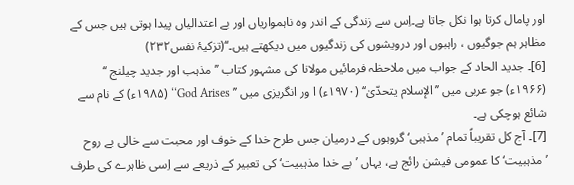اور پامال کرتا ہوا نکل جاتا ہے۔اِس سے زندگی کے اندر وہ ناہمواریاں اور بے اعتدالیاں پیدا ہوتی ہیں جس کے مظاہر ہم جوگیوں ، راہبوں اور درویشوں کی زندگیوں میں دیکھتے ہیں۔‘‘(تزکیۂ نفس۲۳۲)
[6]۔ جدید الحاد کے جواب میں ملاحظہ فرمائیں مولانا کی مشہور کتاب ’’مذہب اور جدید چیلنج ‘‘ (۱۹۶۶ء) جو عربی میں ’’الإسلام یتحدّیٰ‘‘ (۱۹۷۰ء) ا ور انگریزی میں ’’ God Arises‘‘ (۱۹۸۵ء) کے نام سے شائع ہوچکی ہے۔
[7]۔ آج کل تقریباً تمام ’ مذہبی‘ گروہوں کے درمیان جس طرح خدا کے خوف اور محبت سے خالی بے روح ’مذہبیت‘ کا عمومی فیشن رائج ہے، یہاں ’بے خدا مذہبیت‘ کی تعبیر کے ذریعے سے اِسی ظاہرے کی طرف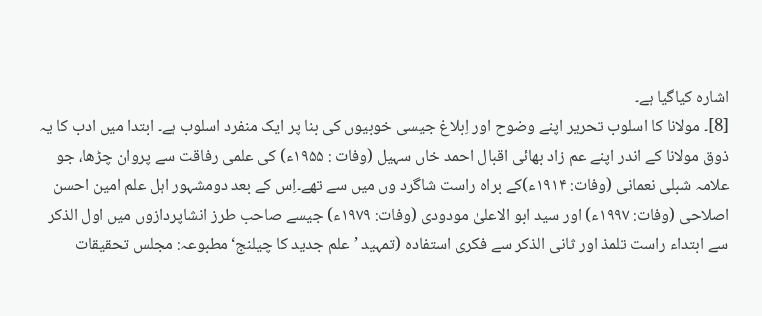اشارہ کیاگیا ہے۔
[8]۔ مولانا کا اسلوب تحریر اپنے وضوح اور اِبلاغ جیسی خوبیوں کی بنا پر ایک منفرد اسلوب ہے۔ ابتدا میں ادب کا یہ ذوق مولانا کے اندر اپنے عم زاد بھائی اقبال احمد خاں سہیل (وفات : ۱۹۵۵ء) کی علمی رفاقت سے پروان چڑھا، جو علامہ شبلی نعمانی (وفات: ۱۹۱۴ء)کے براہ راست شاگرد وں میں سے تھے۔اِس کے بعد دومشہور اہل علم امین احسن اصلاحی (وفات: ۱۹۹۷ء) اور سید ابو الاعلیٰ مودودی (وفات: ۱۹۷۹ء) جیسے صاحب طرز انشاپردازوں میں اول الذکر سے ابتداء راست تلمذ اور ثانی الذکر سے فکری استفادہ (تمہید ’علم جدید کا چیلنج‘مطبوعہ: مجلس تحقیقات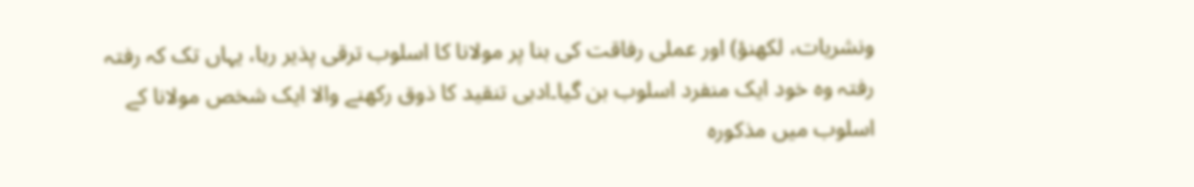ونشریات، لکھنؤ) اور عملی رفاقت کی بنا پر مولانا کا اسلوب ترقی پذیر رہا، یہاں تک کہ رفتہ رفتہ وہ خود ایک منفرد اسلوب بن گیا۔ادبی تنقید کا ذوق رکھنے والا ایک شخص مولانا کے اسلوب میں مذکورہ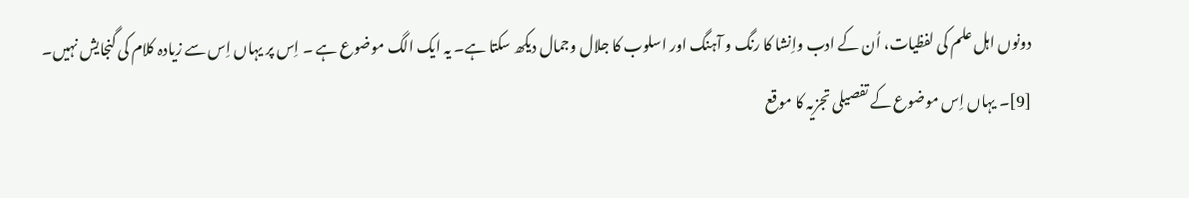دونوں اہل علم کی لفظیات، اُن کے ادب واِنشا کا رنگ و آہنگ اور اسلوب کا جلال وجمال دیکھ سکتا ہے۔ یہ ایک الگ موضوع ہے ۔ اِس پر یہاں اِس سے زیادہ کلام کی گنجایش نہیں۔
[9]۔ یہاں اِس موضوع کے تفصیلی تجزیہ کا موقع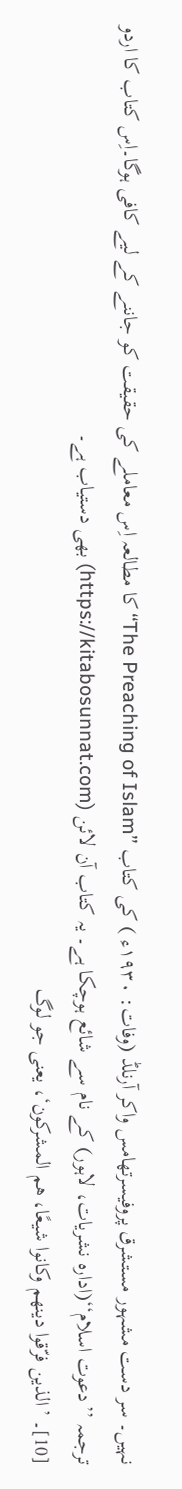نہیں۔ سر دست مشہور مستشرق پروفیسرتھامس واکر آرنلڈ (وفات: ۱۹۳۰ء ) کی کتاب ’’The Preaching of Islam‘‘ کا مطالعہ اِس معاملے کی حقیقت کو جاننے کے لیے کافی ہوگا۔اِس کتاب کا اردو ترجمہ ’’دعوت اسلام‘‘(ادارہ نشریات، لاہور) کے نام سے شائع ہوچکا ہے۔ یہ کتاب آن لائن (https://kitabosunnat.com) بھی دستیاب ہے۔
[10]۔ ’الذین فرّقوا دینھم وکانوا شیعًا، ھم المشرکون‘، یعنی جو لوگ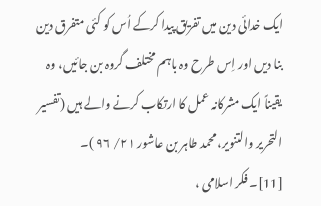ایک خدائی دین میں تفریق پیدا کرکے اُس کو کئی متفرق دین بنا دیں اور اِس طرح وہ باہم مختلف گروہ بن جائیں، وہ یقیناً ایک مشرکانہ عمل کا ارتکاب کرنے والے ہیں (تفسیر التحریر والتنویر، محمد طاہر بن عاشور ۲۱/ ۹۶ )۔
[11]۔ فکر اسلامی ،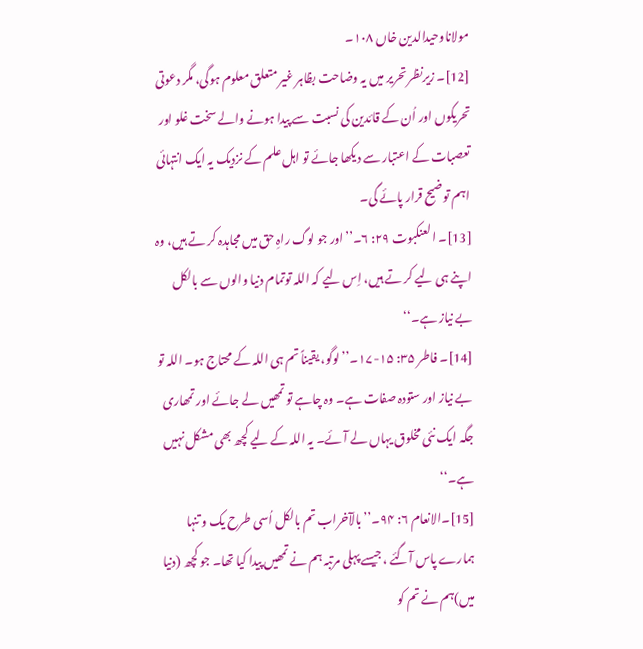مولاناوحیدالدین خاں ۱۰۸۔
[12]۔ زیرنظر تحریر میں یہ وضاحت بظاہر غیر متعلق معلوم ہوگی، مگر دعوتی تحریکوں اور اُن کے قائدین کی نسبت سے پیدا ہونے والے سخت غلو اور تعصبات کے اعتبار سے دیکھا جائے تو اہل علم کے نزدیک یہ ایک انتہائی اہم توضیح قرار پائے گی۔
[13]۔ العنکبوت ۲۹: ۶۔’’اور جو لوگ راہِ حق میں مجاہدہ کر تے ہیں، وہ اپنے ہی لیے کر تے ہیں، اِس لیے کہ اللہ توتمام دنیا والوں سے بالکل بے نیاز ہے۔‘‘
[14]۔ فاطر ۳۵: ۱۵-۱۷۔’’لوگو، یقیناً تم ہی اللہ کے محتاج ہو۔ اللہ تو بے نیاز اور ستودہ صفات ہے۔ وہ چاہے تو تمھیں لے جائے اور تمھاری جگہ ایک نئی مخلوق یہاں لے آئے۔ یہ اللہ کے لیے کچھ بھی مشکل نہیں ہے۔‘‘
[15]۔الانعام ۶: ۹۴۔’’بالآخراب تم بالکل اُسی طرح یک و تنہا ہمارے پاس آگئے ، جیسے پہلی مرتبہ ہم نے تمھیں پیدا کیا تھا۔ جو کچھ (دنیا میں)ہم نے تم کو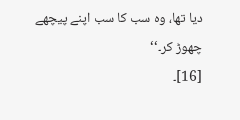دیا تھا، وہ سب کا سب اپنے پیچھے چھوڑ کر۔‘‘
[16]۔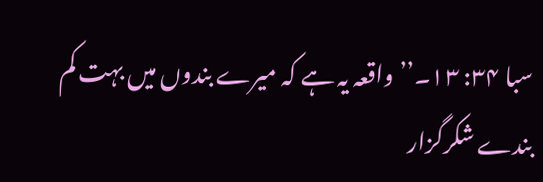سبا ۳۴: ۱۳۔’’ واقعہ یہ ہے کہ میرے بندوں میں بہت کم بندے شکرگزار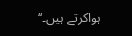ہواکرتے ہیں۔‘‘